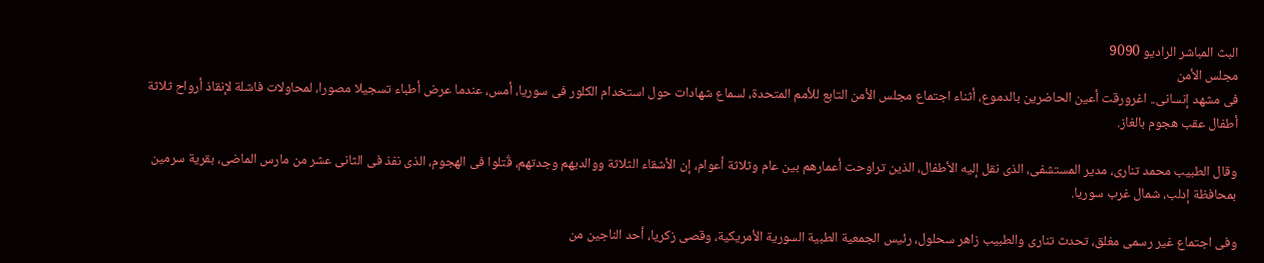البث المباشر الراديو 9090
مجلس الأمن
فى مشهد إنسانى.. اغرورقت أعين الحاضرين بالدموع، أثناء اجتماع مجلس الأمن التابع للأمم المتحدة، لسماع شهادات حول استخدام الكلور فى سوريا، أمس، عندما عرض أطباء تسجيلا مصورا، لمحاولات فاشلة لإنقاذ أرواح ثلاثة أطفال عقب هجوم بالغاز.

وقال الطبيب محمد تنارى، مدير المستشفى، الذى نقل إليه الأطفال، الذين تراوحت أعمارهم بين عام وثلاثة أعوام، إن الأشقاء الثلاثة ووالديهم وجدتهم، قُتلوا فى الهجوم، الذى نفذ فى الثانى عشر من مارس الماضى، بقرية سرمين بمحافظة إدلب، شمال غرب سوريا.

وفى اجتماع غير رسمى مغلق، تحدث تنارى والطبيب زاهر سحلول، رئيس الجمعية الطبية السورية الأمريكية، وقصى زكريا، أحد الناجين من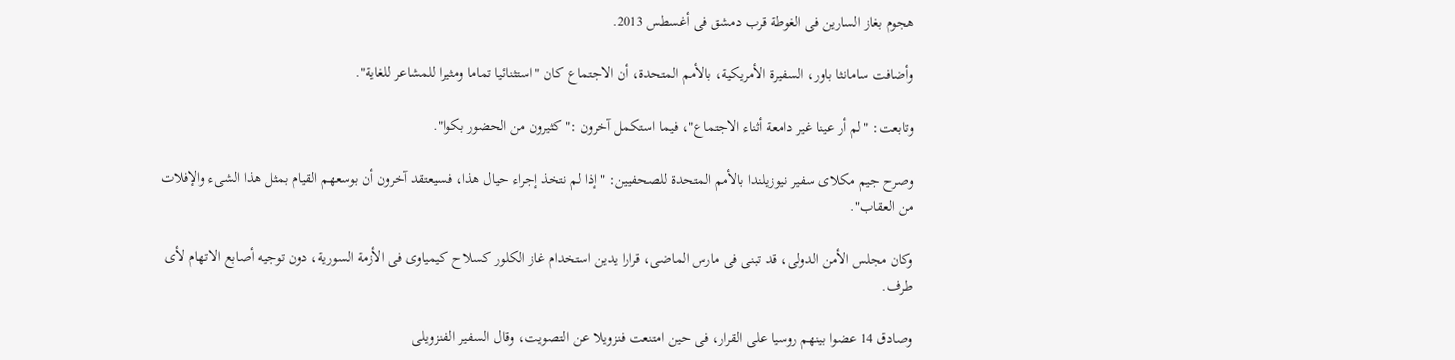هجوم بغاز السارين فى الغوطة قرب دمشق فى أغسطس 2013.

وأضافت سامانثا باور، السفيرة الأمريكية، بالأمم المتحدة، أن الاجتماع كان "استثنائيا تماما ومثيرا للمشاعر للغاية".

وتابعت: "لم أر عينا غير دامعة أثناء الاجتماع"، فيما استكمل آخرون :"كثيرون من الحضور بكوا".

وصرح جيم مكلاى سفير نيوزيلندا بالأمم المتحدة للصحفيين: "إذا لم نتخذ إجراء حيال هذا، فسيعتقد آخرون أن بوسعهم القيام بمثل هذا الشىء والإفلات من العقاب".

وكان مجلس الأمن الدولى، قد تبنى فى مارس الماضى، قرارا يدين استخدام غاز الكلور كسلاح كيمياوى فى الأزمة السورية، دون توجيه أصابع الاتهام لأى طرف.

وصادق 14 عضوا بينهم روسيا على القرار، فى حين امتنعت فنزويلا عن التصويت، وقال السفير الفنزويلى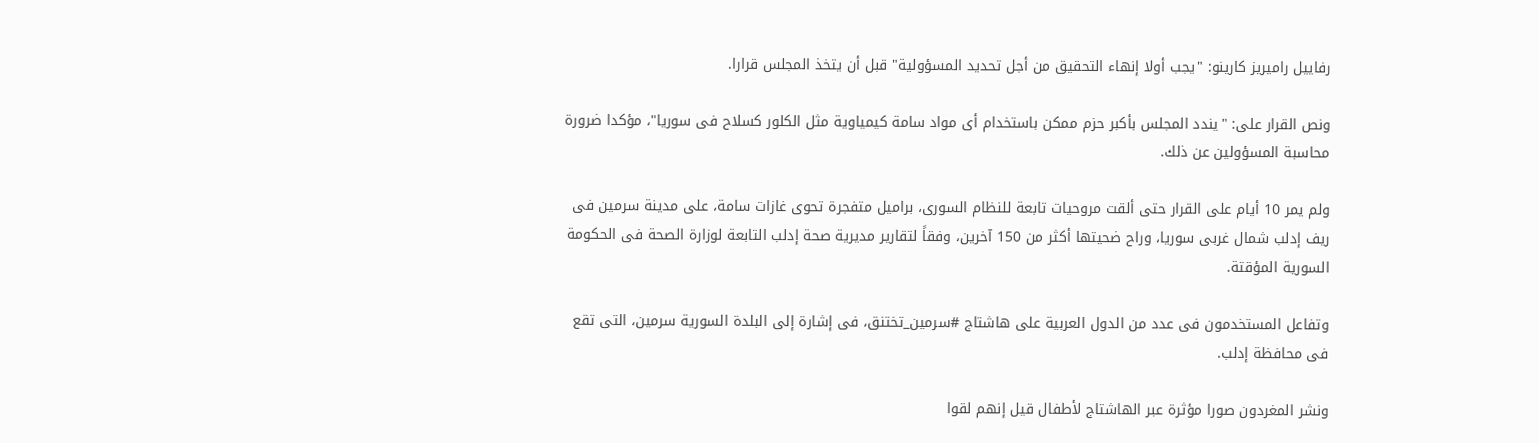رفاييل راميريز كارينو: "يجب أولا إنهاء التحقيق من أجل تحديد المسؤولية" قبل أن يتخذ المجلس قرارا.

ونص القرار على: "يندد المجلس بأكبر حزم ممكن باستخدام أى مواد سامة كيمياوية مثل الكلور كسلاح فى سوريا"، مؤكدا ضرورة محاسبة المسؤولين عن ذلك.

ولم يمر 10 أيام على القرار حتى ألقت مروحيات تابعة للنظام السورى، براميل متفجرة تحوى غازات سامة، على مدينة سرمين فى ريف إدلب شمال غربى سوريا، وراح ضحيتها أكثر من 150 آخرين، وفقاً لتقارير مديرية صحة إدلب التابعة لوزارة الصحة فى الحكومة السورية المؤقتة.

وتفاعل المستخدمون فى عدد من الدول العربية على هاشتاج #سرمين_تختنق، فى إشارة إلى البلدة السورية سرمين، التى تقع فى محافظة إدلب.

ونشر المغردون صورا مؤثرة عبر الهاشتاج لأطفال قيل إنهم لقوا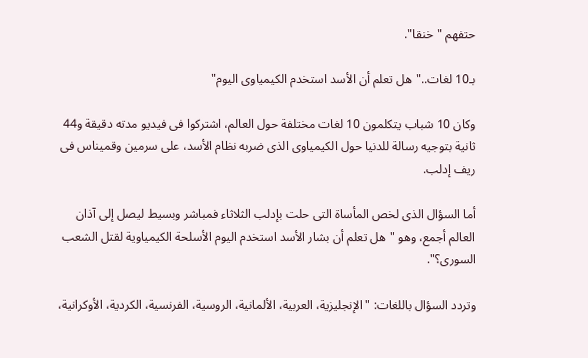حتفهم "خنقا".

بـ10 لغات.."هل تعلم أن الأسد استخدم الكيمياوى اليوم"

وكان 10 شباب يتكلمون 10 لغات مختلفة حول العالم، اشتركوا فى فيديو مدته دقيقة و44 ثانية بتوجيه رسالة للدنيا حول الكيمياوى الذى ضربه نظام الأسد، على سرمين وقميناس فى ريف إدلب.

أما السؤال الذى لخص المأساة التى حلت بإدلب الثلاثاء فمباشر وبسيط ليصل إلى آذان العالم أجمع، وهو "هل تعلم أن بشار الأسد استخدم اليوم الأسلحة الكيمياوية لقتل الشعب السورى؟".

وتردد السؤال باللغات: "الإنجليزية، العربية، الألمانية، الروسية، الفرنسية، الكردية، الأوكرانية،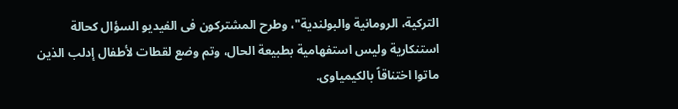التركية، الرومانية والبولندية"، وطرح المشتركون فى الفيديو السؤال كحالة استنكارية وليس استفهامية بطبيعة الحال، وتم وضع لقطات لأطفال إدلب الذين ماتوا اختناقاً بالكيمياوى.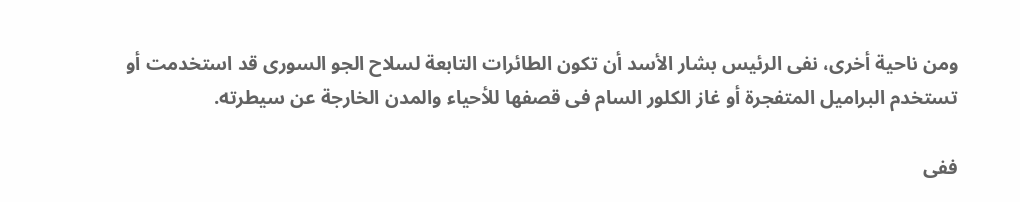ومن ناحية أخرى، نفى الرئيس بشار الأسد أن تكون الطائرات التابعة لسلاح الجو السورى قد استخدمت أو تستخدم البراميل المتفجرة أو غاز الكلور السام فى قصفها للأحياء والمدن الخارجة عن سيطرته.

ففى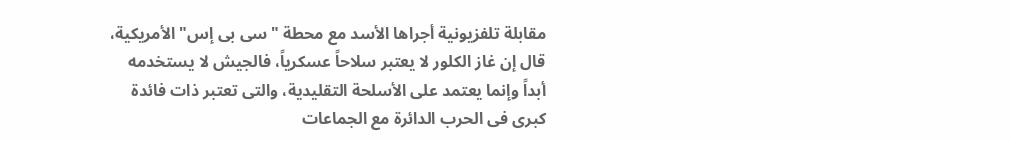مقابلة تلفزيونية أجراها الأسد مع محطة "سى بى إس" الأمريكية، قال إن غاز الكلور لا يعتبر سلاحاً عسكرياً، فالجيش لا يستخدمه أبداً وإنما يعتمد على الأسلحة التقليدية، والتى تعتبر ذات فائدة كبرى فى الحرب الدائرة مع الجماعات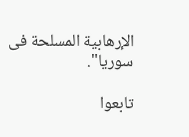الإرهابية المسلحة فى سوريا".

تابعوا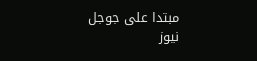مبتدا على جوجل نيوز